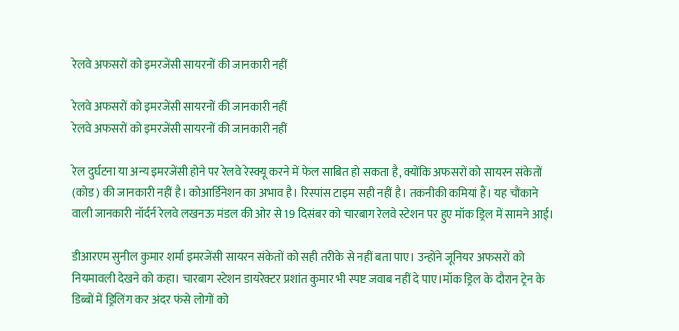रेलवे अफसरों को इमरजेंसी सायरनों की जानकारी नहीं

रेलवे अफसरों को इमरजेंसी सायरनों की जानकारी नहीं
रेलवे अफसरों को इमरजेंसी सायरनों की जानकारी नहीं

रेल दुर्घटना या अन्य इमरजेंसी होने पर रेलवे रेस्क्यू करने में फेल साबित हो सकता है, क्योंकि अफसरों को सायरन संकेतों (कोड) की जानकारी नहीं है। कोआर्डिनेशन का अभाव है। रिस्पांस टाइम सही नहीं है। तकनीकी कमियां हैं। यह चौंकाने वाली जानकारी नॉर्दर्न रेलवे लखनऊ मंडल की ओर से 19 दिसंबर को चारबाग रेलवे स्टेशन पर हुए मॉक ड्रिल में सामने आई।

डीआरएम सुनील कुमार शर्मा इमरजेंसी सायरन संकेतों को सही तरीके से नहीं बता पाए। उन्होंने जूनियर अफसरों को नियमावली देखने को कहा। चारबाग स्टेशन डायरेक्टर प्रशांत कुमार भी स्पष्ट जवाब नहीं दे पाए।मॉक ड्रिल के दौरान ट्रेन के डिब्बों में ड्रिलिंग कर अंदर फंसे लोगों को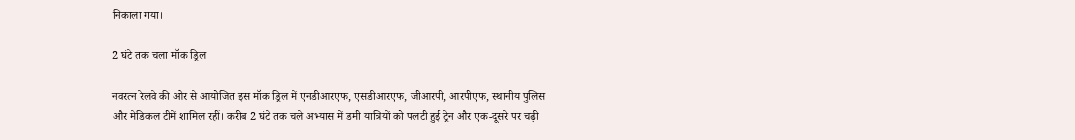निकाला गया।

2 घंटे तक चला मॉक ड्रिल

नवरत्न रेलवे की ओर से आयोजित इस मॉक ड्रिल में एनडीआरएफ, एसडीआरएफ, जीआरपी, आरपीएफ, स्थानीय पुलिस और मेडिकल टीमें शामिल रहीं। करीब 2 घंटे तक चले अभ्यास में डमी यात्रियों को पलटी हुई ट्रेन और एक-दूसरे पर चढ़ी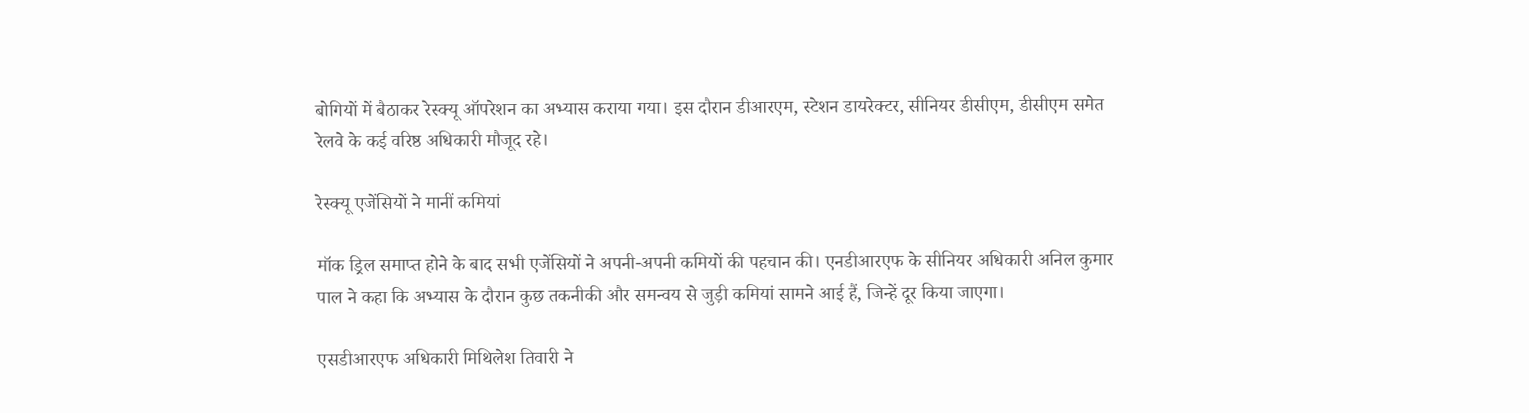बोगियों में बैठाकर रेस्क्यू ऑपरेशन का अभ्यास कराया गया। इस दौरान डीआरएम, स्टेशन डायरेक्टर, सीनियर डीसीएम, डीसीएम समेत रेलवे के कई वरिष्ठ अधिकारी मौजूद रहे।

रेस्क्यू एजेंसियों ने मानीं कमियां

मॉक ड्रिल समाप्त होने के बाद सभी एजेंसियों ने अपनी-अपनी कमियों की पहचान की। एनडीआरएफ के सीनियर अधिकारी अनिल कुमार पाल ने कहा कि अभ्यास के दौरान कुछ तकनीकी और समन्वय से जुड़ी कमियां सामने आई हैं, जिन्हें दूर किया जाएगा।

एसडीआरएफ अधिकारी मिथिलेश तिवारी ने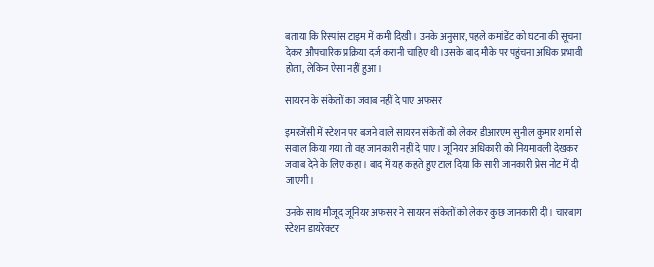बताया कि रिस्पांस टाइम में कमी दिखी। उनके अनुसार, पहले कमांडेंट को घटना की सूचना देकर औपचारिक प्रक्रिया दर्ज करानी चाहिए थी।उसके बाद मौके पर पहुंचना अधिक प्रभावी होता, लेकिन ऐसा नहीं हुआ।

सायरन के संकेतों का जवाब नहीं दे पाए अफसर

इमरजेंसी में स्टेशन पर बजने वाले सायरन संकेतों को लेकर डीआरएम सुनील कुमार शर्मा से सवाल किया गया तो वह जानकारी नहीं दे पाए। जूनियर अधिकारी को नियमावली देखकर जवाब देने के लिए कहा। बाद में यह कहते हुए टाल दिया कि सारी जानकारी प्रेस नोट में दी जाएगी।

उनके साथ मौजूद जूनियर अफसर ने सायरन संकेतों को लेकर कुछ जानकारी दी। चारबाग स्टेशन डायरेक्टर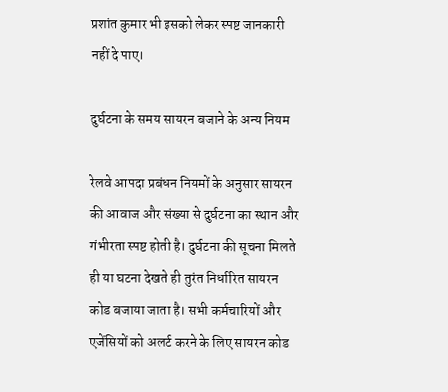प्रशांत कुमार भी इसको लेकर स्पष्ट जानकारी नहीं दे पाए।

दुर्घटना के समय सायरन बजाने के अन्य नियम

रेलवे आपदा प्रबंधन नियमों के अनुसार सायरन की आवाज और संख्या से दुर्घटना का स्थान और गंभीरता स्पष्ट होती है। दुर्घटना की सूचना मिलते ही या घटना देखते ही तुरंत निर्धारित सायरन कोड बजाया जाता है। सभी कर्मचारियों और एजेंसियों को अलर्ट करने के लिए सायरन कोड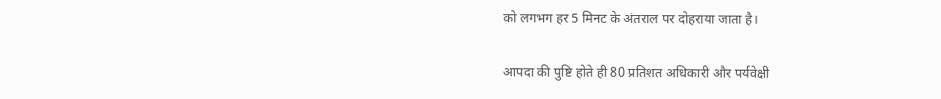को लगभग हर 5 मिनट के अंतराल पर दोहराया जाता है।

आपदा की पुष्टि होते ही 80 प्रतिशत अधिकारी और पर्यवेक्षी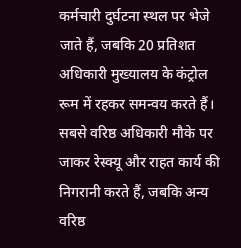कर्मचारी दुर्घटना स्थल पर भेजे जाते हैं, जबकि 20 प्रतिशत अधिकारी मुख्यालय के कंट्रोल रूम में रहकर समन्वय करते हैं। सबसे वरिष्ठ अधिकारी मौके पर जाकर रेस्क्यू और राहत कार्य की निगरानी करते हैं, जबकि अन्य वरिष्ठ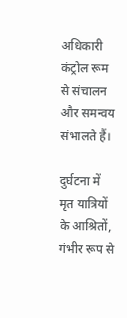अधिकारी कंट्रोल रूम से संचालन और समन्वय संभालते हैं।

दुर्घटना में मृत यात्रियों के आश्रितों, गंभीर रूप से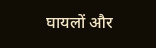घायलों और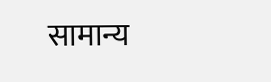सामान्य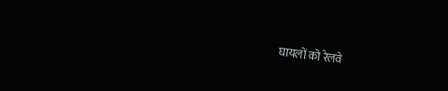घायलों को रेलवे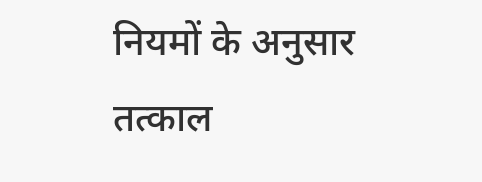नियमों के अनुसार तत्काल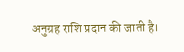अनुग्रह राशि प्रदान की जाती है।